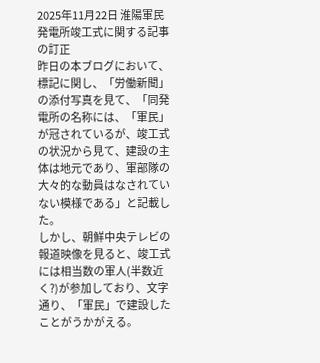2025年11月22日 淮陽軍民発電所竣工式に関する記事の訂正
昨日の本ブログにおいて、標記に関し、「労働新聞」の添付写真を見て、「同発電所の名称には、「軍民」が冠されているが、竣工式の状況から見て、建設の主体は地元であり、軍部隊の大々的な動員はなされていない模様である」と記載した。
しかし、朝鮮中央テレビの報道映像を見ると、竣工式には相当数の軍人(半数近く?)が参加しており、文字通り、「軍民」で建設したことがうかがえる。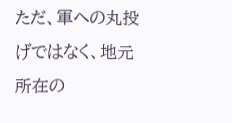ただ、軍への丸投げではなく、地元所在の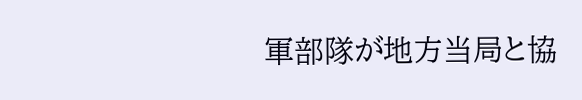軍部隊が地方当局と協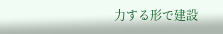力する形で建設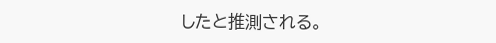したと推測される。